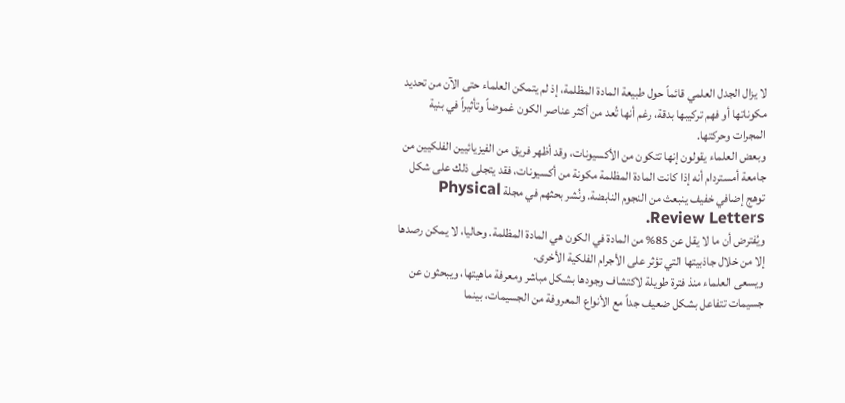لا يزال الجدل العلمي قائماً حول طبيعة المادة المظلمة، إذ لم يتمكن العلماء حتى الآن من تحديد مكوناتها أو فهم تركيبها بدقة، رغم أنها تُعد من أكثر عناصر الكون غموضاً وتأثيراً في بنية المجرات وحركتها.
وبعض العلماء يقولون إنها تتكون من الأكسيونات، وقد أظهر فريق من الفيزيائيين الفلكيين من جامعة أمستردام أنه إذا كانت المادة المظلمة مكونة من أكسيونات، فقد يتجلى ذلك على شكل توهج إضافي خفيف ينبعث من النجوم النابضة. ونُشر بحثهم في مجلة Physical Review Letters.
ويُفترض أن ما لا يقل عن 85% من المادة في الكون هي المادة المظلمة. وحاليا، لا يمكن رصدها إلا من خلال جاذبيتها التي تؤثر على الأجرام الفلكية الأخرى.
ويسعى العلماء منذ فترة طويلة لاكتشاف وجودها بشكل مباشر ومعرفة ماهيتها، ويبحثون عن جسيمات تتفاعل بشكل ضعيف جداً مع الأنواع المعروفة من الجسيمات، بينما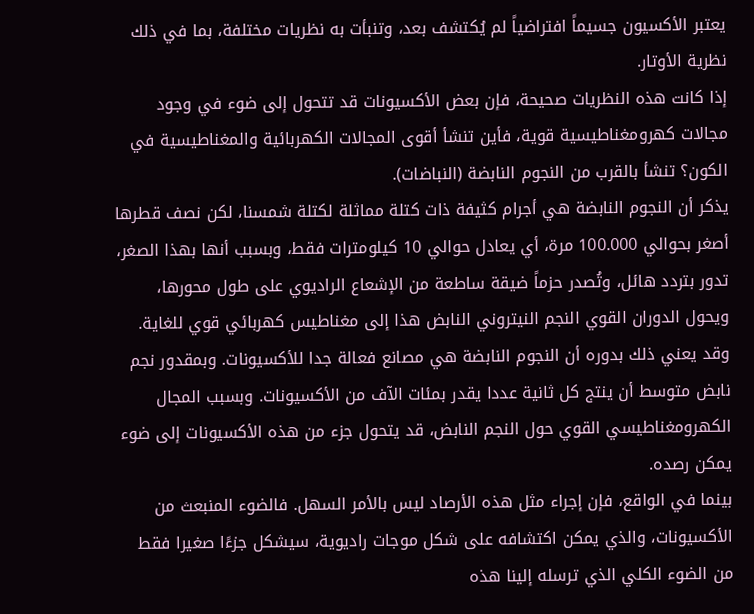يعتبر الأكسيون جسيماً افتراضياً لم يُكتشف بعد، وتنبأت به نظريات مختلفة، بما في ذلك نظرية الأوتار.
إذا كانت هذه النظريات صحيحة، فإن بعض الأكسيونات قد تتحول إلى ضوء في وجود مجالات كهرومغناطيسية قوية، فأين تنشأ أقوى المجالات الكهربائية والمغناطيسية في الكون؟ تنشأ بالقرب من النجوم النابضة (النباضات).
يذكر أن النجوم النابضة هي أجرام كثيفة ذات كتلة مماثلة لكتلة شمسنا، لكن نصف قطرها أصغر بحوالي 100.000 مرة، أي يعادل حوالي 10 كيلومترات فقط، وبسبب أنها بهذا الصغر، تدور بتردد هائل، وتُصدر حزماً ضيقة ساطعة من الإشعاع الراديوي على طول محورها، ويحول الدوران القوي النجم النيتروني النابض هذا إلى مغناطيس كهربائي قوي للغاية. وقد يعني ذلك بدوره أن النجوم النابضة هي مصانع فعالة جدا للأكسيونات. وبمقدور نجم نابض متوسط أن ينتج كل ثانية عددا يقدر بمئات الآف من الأكسيونات. وبسبب المجال الكهرومغناطيسي القوي حول النجم النابض، قد يتحول جزء من هذه الأكسيونات إلى ضوء يمكن رصده.
بينما في الواقع، فإن إجراء مثل هذه الأرصاد ليس بالأمر السهل. فالضوء المنبعث من الأكسيونات، والذي يمكن اكتشافه على شكل موجات راديوية، سيشكل جزءًا صغيرا فقط من الضوء الكلي الذي ترسله إلينا هذه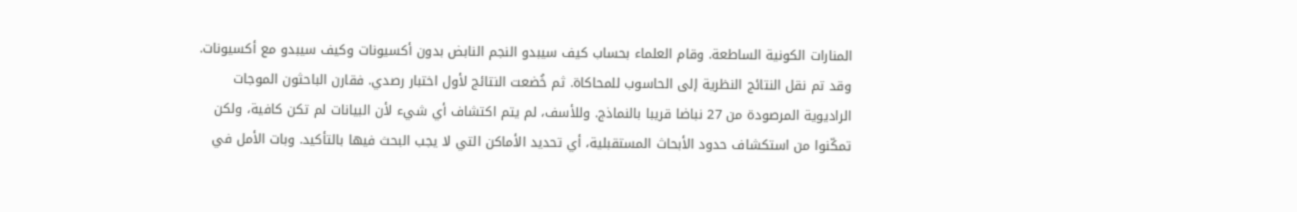المنارات الكونية الساطعة. وقام العلماء بحساب كيف سيبدو النجم النابض بدون أكسيونات وكيف سيبدو مع أكسيونات.
وقد تم نقل النتائج النظرية إلى الحاسوب للمحاكاة. ثم خُضعت النتائج لأول اختبار رصدي. فقارن الباحثون الموجات الراديوية المرصودة من 27 نباضا قريبا بالنماذج. وللأسف، لم يتم اكتشاف أي شيء لأن البيانات لم تكن كافية، ولكن تمكّنوا من استكشاف حدود الأبحاث المستقبلية، أي تحديد الأماكن التي لا يجب البحث فيها بالتأكيد. وبات الأمل في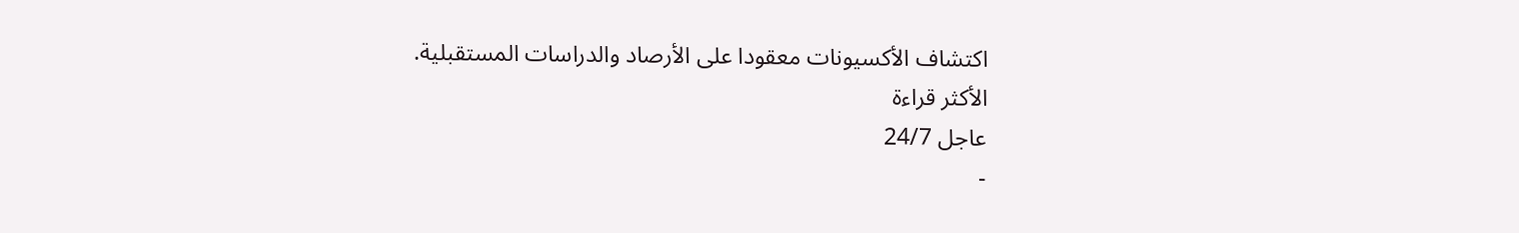اكتشاف الأكسيونات معقودا على الأرصاد والدراسات المستقبلية.
الأكثر قراءة
عاجل 24/7
-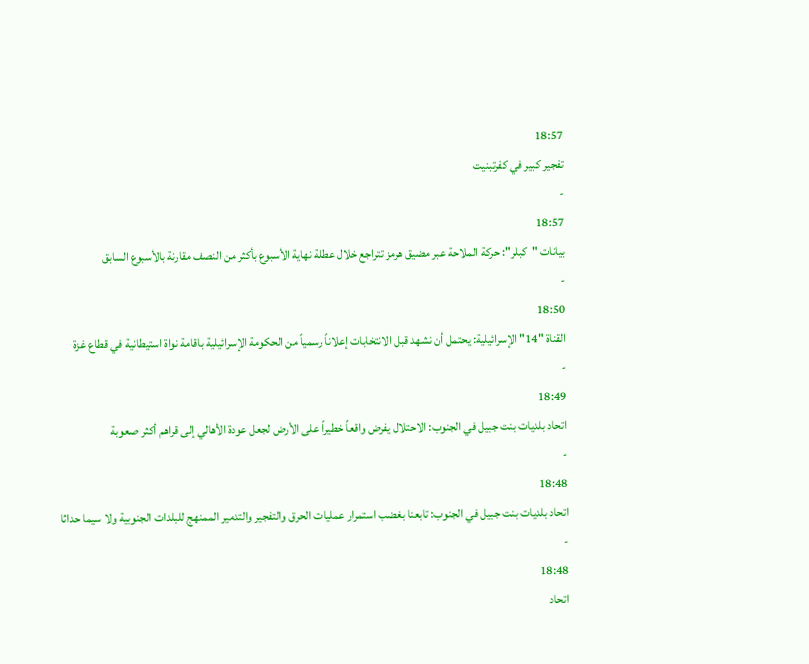18:57
تفجير كبير في كفرتبنيت
-
18:57
بيانات "كبلر": حركة الملاحة عبر مضيق هرمز تتراجع خلال عطلة نهاية الأسبوع بأكثر من النصف مقارنة بالأسبوع السابق
-
18:50
القناة "14" الإسرائيلية: يحتمل أن نشهد قبل الانتخابات إعلاناً رسمياً من الحكومة الإسرائيلية باقامة نواة استيطانية في قطاع غزة
-
18:49
اتحاد بلديات بنت جبيل في الجنوب: الاحتلال يفرض واقعاً خطيراً على الأرض لجعل عودة الأهالي إلى قراهم أكثر صعوبة
-
18:48
اتحاد بلديات بنت جبيل في الجنوب: تابعنا بغضب استمرار عمليات الحرق والتفجير والتدمير الممنهج للبلدات الجنوبية ولا سيما حداثا
-
18:48
اتحاد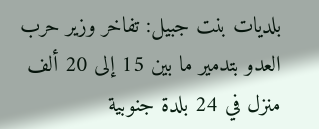بلديات بنت جبيل: تفاخر وزير حرب العدو بتدمير ما بين 15 إلى 20 ألف منزل في 24 بلدة جنوبية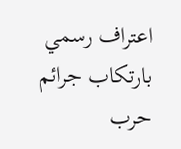اعتراف رسمي بارتكاب جرائم حرب